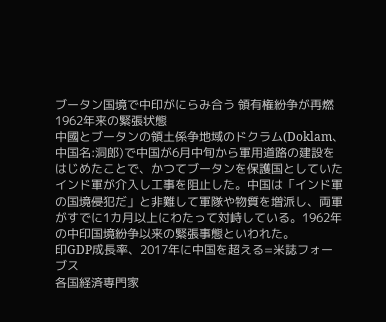ブータン国境で中印がにらみ合う 領有権紛争が再燃 1962年来の緊張状態
中國とブータンの領土係争地域のドクラム(Doklam、中国名:洞郎)で中国が6月中旬から軍用道路の建設をはじめたことで、かつてブータンを保護国としていたインド軍が介入し工事を阻止した。中国は「インド軍の国境侵犯だ」と非難して軍隊や物質を増派し、両軍がすでに1カ月以上にわたって対峙している。1962年の中印国境紛争以来の緊張事態といわれた。
印GDP成長率、2017年に中国を超える=米誌フォーブス
各国経済専門家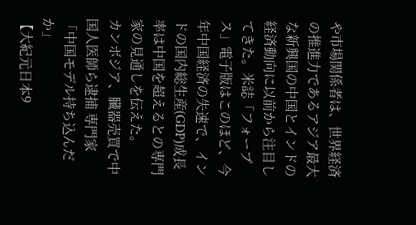や市場関係者は、世界経済の推進力であるアジア最大な新興国の中国とインドの経済動向に以前から注目してきた。米誌「フォーブス」電子版はこのほど、今年中国経済の失速で、インドの国内総生産(GDP)成長率は中国を超えるとの専門家の見通しを伝えた。
カンボジア、臓器売買で中国人医師ら逮捕 専門家「中国モデル持ち込んだか」
【大紀元日本9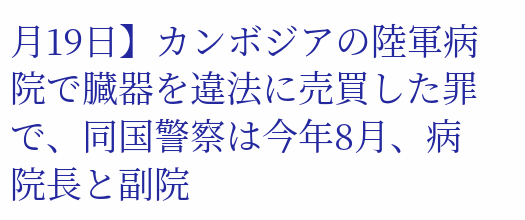月19日】カンボジアの陸軍病院で臓器を違法に売買した罪で、同国警察は今年8月、病院長と副院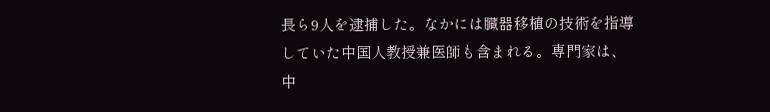長ら9人を逮捕した。なかには臓器移植の技術を指導していた中国人教授兼医師も含まれる。専門家は、中